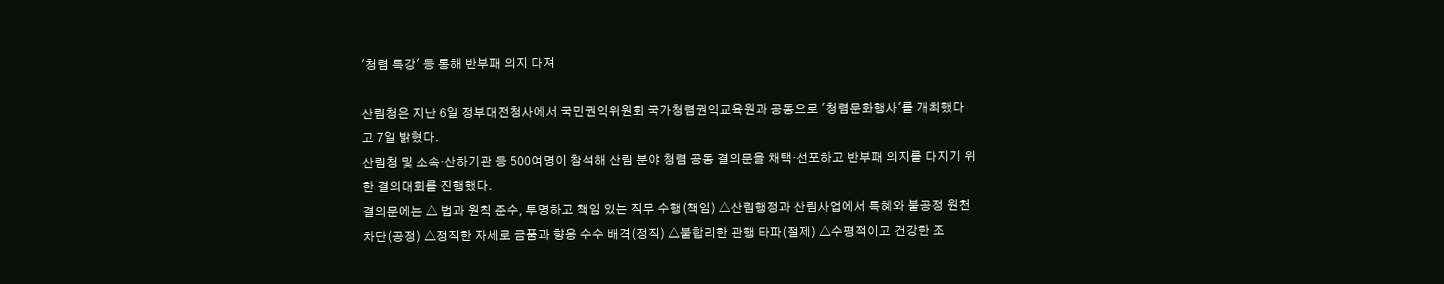'청렴 특강' 등 통해 반부패 의지 다져

산림청은 지난 6일 정부대전청사에서 국민권익위원회 국가청렴권익교육원과 공동으로 '청렴문화행사'를 개최했다고 7일 밝혔다.
산림청 및 소속·산하기관 등 500여명이 참석해 산림 분야 청렴 공동 결의문을 채택·선포하고 반부패 의지를 다지기 위한 결의대회를 진행했다.
결의문에는 △ 법과 원칙 준수, 투명하고 책임 있는 직무 수행(책임) △산림행정과 산림사업에서 특혜와 불공정 원천 차단(공정) △정직한 자세로 금품과 향응 수수 배격(정직) △불합리한 관행 타파(절제) △수평적이고 건강한 조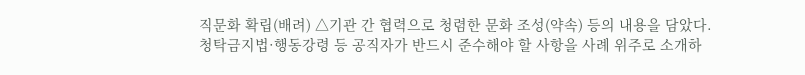직문화 확립(배려) △기관 간 협력으로 청렴한 문화 조성(약속) 등의 내용을 담았다.
청탁금지법·행동강령 등 공직자가 반드시 준수해야 할 사항을 사례 위주로 소개하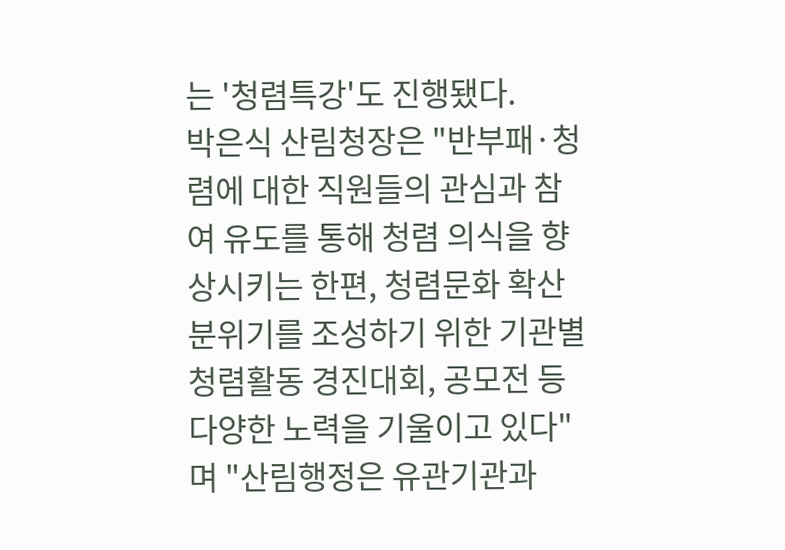는 '청렴특강'도 진행됐다.
박은식 산림청장은 "반부패·청렴에 대한 직원들의 관심과 참여 유도를 통해 청렴 의식을 향상시키는 한편, 청렴문화 확산 분위기를 조성하기 위한 기관별 청렴활동 경진대회, 공모전 등 다양한 노력을 기울이고 있다" 며 "산림행정은 유관기관과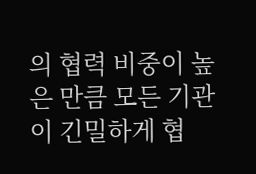의 협력 비중이 높은 만큼 모든 기관이 긴밀하게 협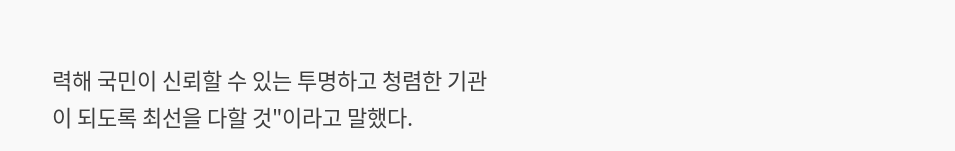력해 국민이 신뢰할 수 있는 투명하고 청렴한 기관이 되도록 최선을 다할 것"이라고 말했다.